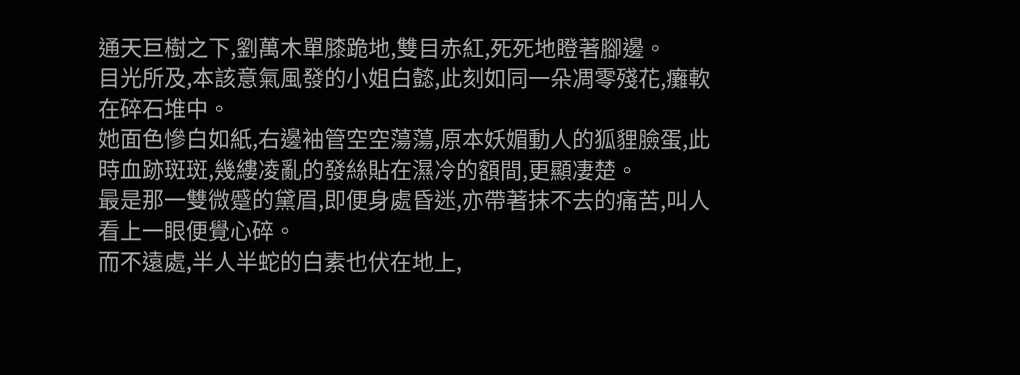通天巨樹之下,劉萬木單膝跪地,雙目赤紅,死死地瞪著腳邊。
目光所及,本該意氣風發的小姐白懿,此刻如同一朵凋零殘花,癱軟在碎石堆中。
她面色慘白如紙,右邊袖管空空蕩蕩,原本妖媚動人的狐貍臉蛋,此時血跡斑斑,幾縷凌亂的發絲貼在濕冷的額間,更顯凄楚。
最是那一雙微蹙的黛眉,即便身處昏迷,亦帶著抹不去的痛苦,叫人看上一眼便覺心碎。
而不遠處,半人半蛇的白素也伏在地上,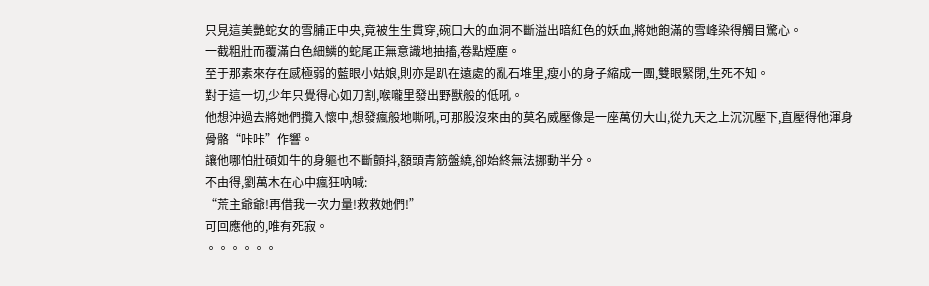只見這美艷蛇女的雪脯正中央,竟被生生貫穿,碗口大的血洞不斷溢出暗紅色的妖血,將她飽滿的雪峰染得觸目驚心。
一截粗壯而覆滿白色細鱗的蛇尾正無意識地抽搐,卷點煙塵。
至于那素來存在感極弱的藍眼小姑娘,則亦是趴在遠處的亂石堆里,瘦小的身子縮成一團,雙眼緊閉,生死不知。
對于這一切,少年只覺得心如刀割,喉嚨里發出野獸般的低吼。
他想沖過去將她們攬入懷中,想發瘋般地嘶吼,可那股沒來由的莫名威壓像是一座萬仞大山,從九天之上沉沉壓下,直壓得他渾身骨骼“咔咔”作響。
讓他哪怕壯碩如牛的身軀也不斷顫抖,額頭青筋盤繞,卻始終無法挪動半分。
不由得,劉萬木在心中瘋狂吶喊:
“荒主爺爺!再借我一次力量!救救她們!”
可回應他的,唯有死寂。
。。。。。。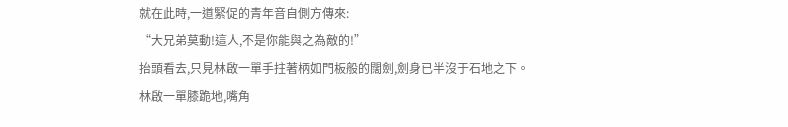就在此時,一道緊促的青年音自側方傳來:
“大兄弟莫動!這人,不是你能與之為敵的!”
抬頭看去,只見林啟一單手拄著柄如門板般的闊劍,劍身已半沒于石地之下。
林啟一單膝跪地,嘴角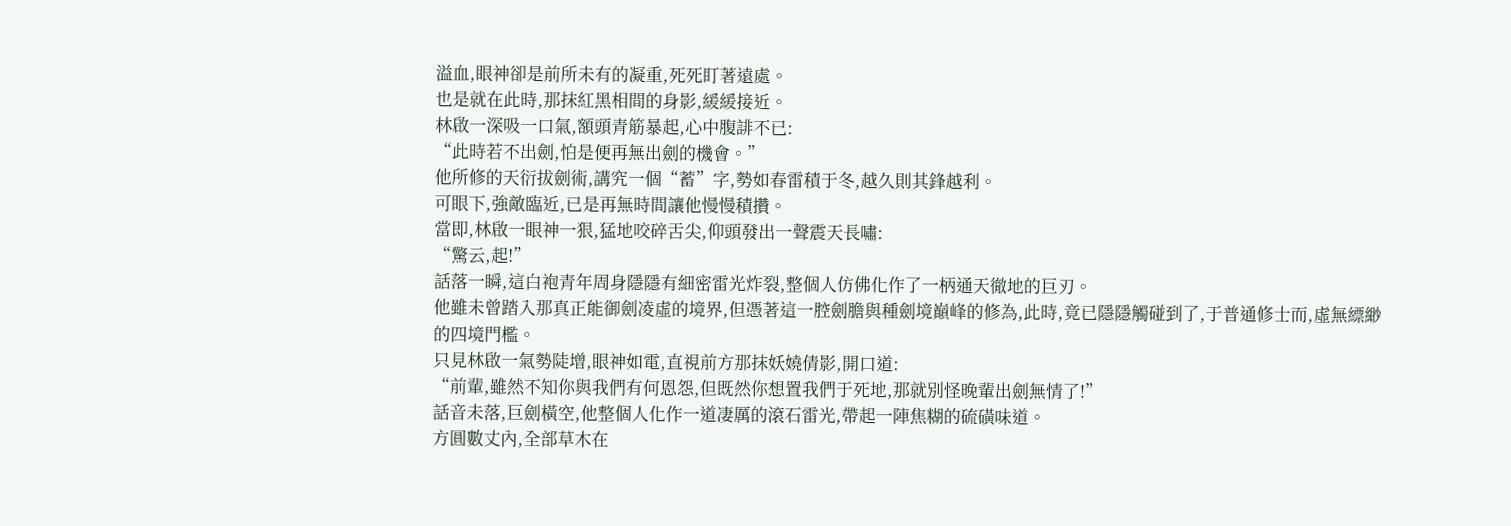溢血,眼神卻是前所未有的凝重,死死盯著遠處。
也是就在此時,那抹紅黑相間的身影,緩緩接近。
林啟一深吸一口氣,額頭青筋暴起,心中腹誹不已:
“此時若不出劍,怕是便再無出劍的機會。”
他所修的天衍拔劍術,講究一個“蓄”字,勢如春雷積于冬,越久則其鋒越利。
可眼下,強敵臨近,已是再無時間讓他慢慢積攢。
當即,林啟一眼神一狠,猛地咬碎舌尖,仰頭發出一聲震天長嘯:
“驚云,起!”
話落一瞬,這白袍青年周身隱隱有細密雷光炸裂,整個人仿佛化作了一柄通天徹地的巨刃。
他雖未曾踏入那真正能御劍凌虛的境界,但憑著這一腔劍膽與種劍境巔峰的修為,此時,竟已隱隱觸碰到了,于普通修士而,虛無縹緲的四境門檻。
只見林啟一氣勢陡增,眼神如電,直視前方那抹妖嬈倩影,開口道:
“前輩,雖然不知你與我們有何恩怨,但既然你想置我們于死地,那就別怪晚輩出劍無情了!”
話音未落,巨劍橫空,他整個人化作一道凄厲的滾石雷光,帶起一陣焦糊的硫磺味道。
方圓數丈內,全部草木在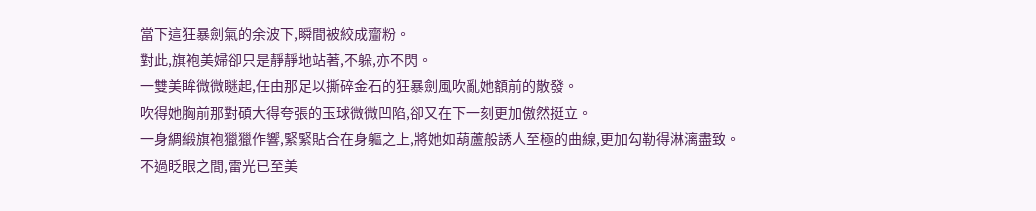當下這狂暴劍氣的余波下,瞬間被絞成齏粉。
對此,旗袍美婦卻只是靜靜地站著,不躲,亦不閃。
一雙美眸微微瞇起,任由那足以撕碎金石的狂暴劍風吹亂她額前的散發。
吹得她胸前那對碩大得夸張的玉球微微凹陷,卻又在下一刻更加傲然挺立。
一身綢緞旗袍獵獵作響,緊緊貼合在身軀之上,將她如葫蘆般誘人至極的曲線,更加勾勒得淋漓盡致。
不過眨眼之間,雷光已至美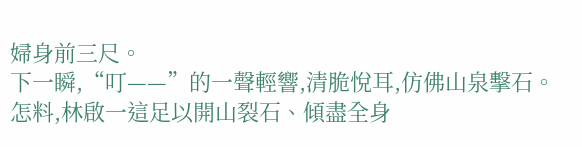婦身前三尺。
下一瞬,“叮——”的一聲輕響,清脆悅耳,仿佛山泉擊石。
怎料,林啟一這足以開山裂石、傾盡全身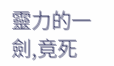靈力的一劍,竟死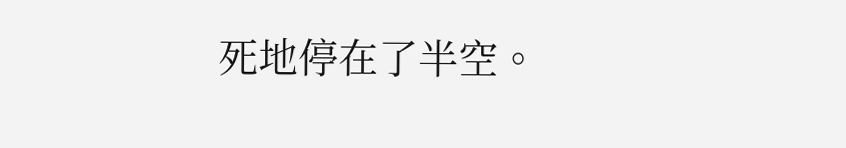死地停在了半空。